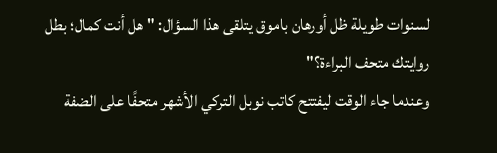لسنوات طويلة ظل أورهان باموق يتلقى هذا السؤال: "هل أنت كمال؛ بطل روايتك متحف البراءة؟"
وعندما جاء الوقت ليفتتح كاتب نوبل التركي الأشهر متحفًا على الضفة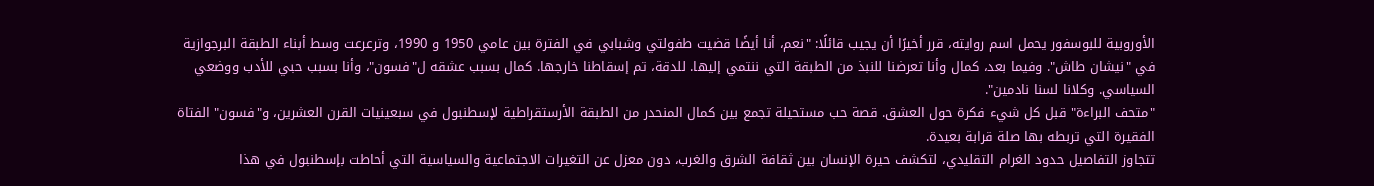الأوروبية للبوسفور يحمل اسم روايته، قرر أخيرًا أن يجيب قائلًا: "نعم، أنا أيضًا قضيت طفولتي وشبابي في الفترة بين عامي 1950 و 1990، وترعرعت وسط أبناء الطبقة البرجوازية في "نيشان طاش". وفيما بعد، كمال وأنا تعرضنا للنبذ من الطبقة التي ننتمي إليها. للدقة، تم إسقاطنا خارجها. كمال بسبب عشقه ل"فسون"، وأنا بسبب حبي للأدب ووضعي السياسي. وكلانا لسنا نادمين".
"متحف البراءة" قبل كل شيء فكرة حول العشق. قصة حب مستحيلة تجمع بين كمال المنحدر من الطبقة الأرستقراطية لإسطنبول في سبعينيات القرن العشرين، و"فسون" الفتاة الفقيرة التي تربطه بها صلة قرابة بعيدة.
تتجاوز التفاصيل حدود الغرام التقليدي، لتكشف حيرة الإنسان بين ثقافة الشرق والغرب، دون معزل عن التغيرات الاجتماعية والسياسية التي أحاطت بإسطنبول في هذا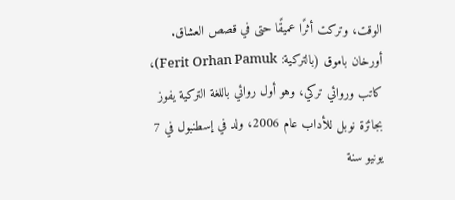الوقت، وتركت أثرًا عميقًا حتى في قصص العشاق.
أورخان باموق (بالتركية: Ferit Orhan Pamuk)، كاتب وروائي تركي، وهو أول روائي باللغة التركية يفوز بجائزة نوبل للأداب عام 2006، ولد في إسطنبول في 7 يونيو سنة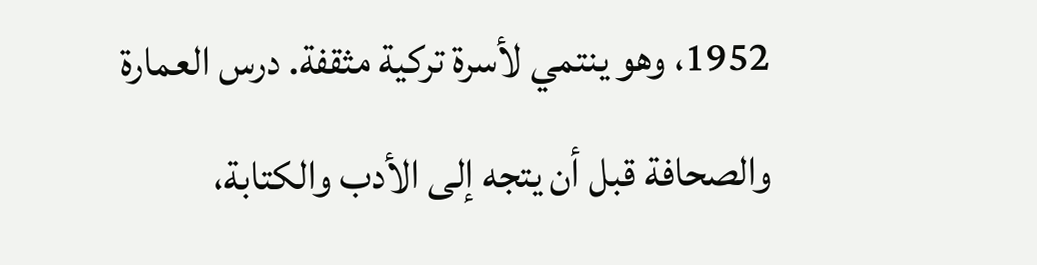1952، وهو ينتمي لأسرة تركية مثقفة. درس العمارة والصحافة قبل أن يتجه إلى الأدب والكتابة،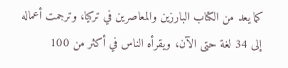كما يعد من الكتاب البارزين والمعاصرين في تركيا، وترجمت أعماله إلى 34 لغة حتى الآن، ويقرأه الناس في أكثر من 100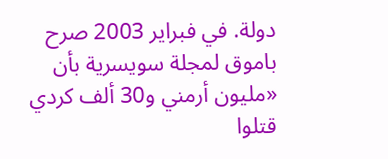دولة. في فبراير 2003 صرح باموق لمجلة سويسرية بأن «مليون أرمني و30 ألف كردي قتلوا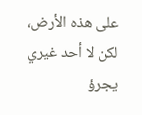على هذه الأرض، لكن لا أحد غيري يجرؤ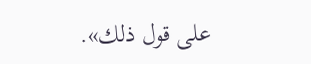على قول ذلك».